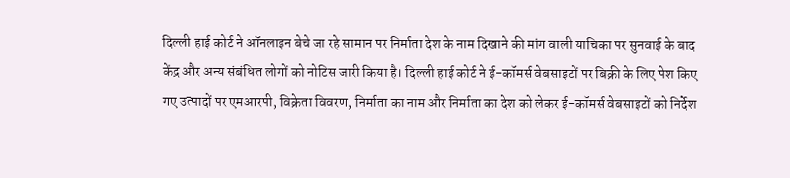दिल्ली हाई कोर्ट ने ऑनलाइन बेचे जा रहे सामान पर निर्माता देश के नाम दिखाने की मांग वाली याचिका पर सुनवाई के बाद केंद्र और अन्य संबंधित लोगों को नोटिस जारी किया है। दिल्ली हाई कोर्ट ने ई-कॉमर्स वेबसाइटों पर बिक्री के लिए पेश किए गए उत्पादों पर एमआरपी, विक्रेता विवरण, निर्माता का नाम और निर्माता का देश को लेकर ई-कॉमर्स वेबसाइटों को निर्देश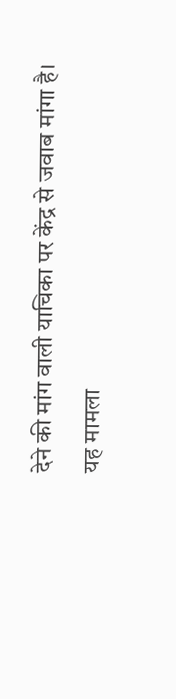देने की मांग वाली याचिका पर केंद्र से जवाब मांगा है।
यह मामला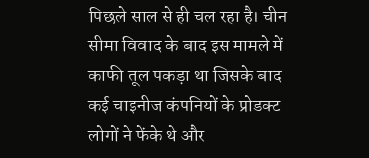पिछले साल से ही चल रहा है। चीन सीमा विवाद के बाद इस मामले में काफी तूल पकड़ा था जिसके बाद कई चाइनीज कंपनियों के प्रोडक्ट लोगों ने फेंके थे और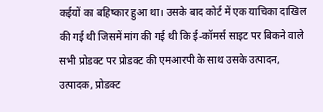कईयों का बहिष्कार हुआ था। उसके बाद कोर्ट में एक याचिका दाखिल की गई थी जिसमें मांग की गई थी कि ई-कॉमर्स साइट पर बिकने वाले सभी प्रोडक्ट पर प्रोडक्ट की एमआरपी के साथ उसके उत्पादन, उत्पादक, प्रोडक्ट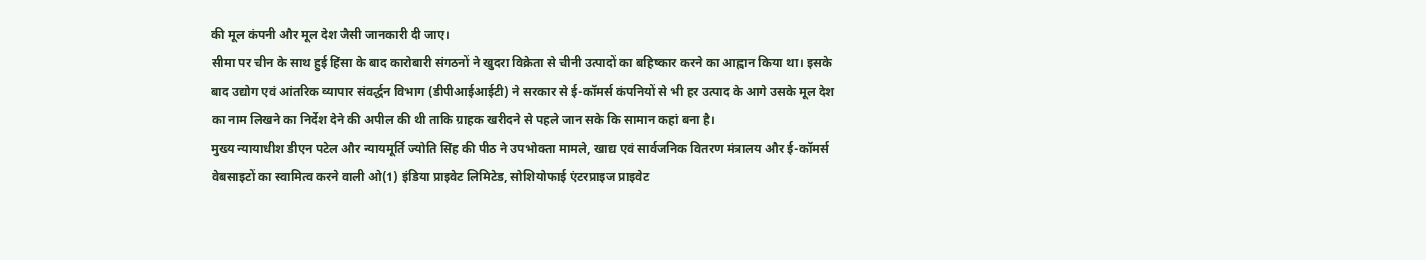की मूल कंपनी और मूल देश जैसी जानकारी दी जाए।
सीमा पर चीन के साथ हुई हिंसा के बाद कारोबारी संगठनों ने खुदरा विक्रेता से चीनी उत्पादों का बहिष्कार करने का आह्वान किया था। इसके बाद उद्योग एवं आंतरिक व्यापार संवर्द्धन विभाग (डीपीआईआईटी) ने सरकार से ई-कॉमर्स कंपनियों से भी हर उत्पाद के आगे उसके मूल देश का नाम लिखने का निर्देश देने की अपील की थी ताकि ग्राहक खरीदने से पहले जान सके कि सामान कहां बना है।
मुख्य न्यायाधीश डीएन पटेल और न्यायमूर्ति ज्योति सिंह की पीठ ने उपभोक्ता मामले, खाद्य एवं सार्वजनिक वितरण मंत्रालय और ई-कॉमर्स वेबसाइटों का स्वामित्व करने वाली ओ(1) इंडिया प्राइवेट लिमिटेड, सोशियोफाई एंटरप्राइज प्राइवेट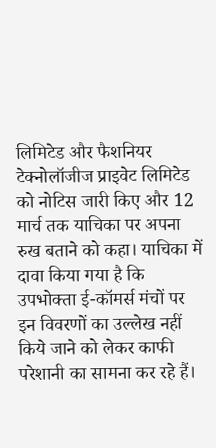लिमिटेड और फैशनियर टेक्नोलॉजीज प्राइवेट लिमिटेड को नोटिस जारी किए और 12 मार्च तक याचिका पर अपना रुख बताने को कहा। याचिका में दावा किया गया है कि उपभोक्ता ई-कॉमर्स मंचों पर इन विवरणों का उल्लेख नहीं किये जाने को लेकर काफी परेशानी का सामना कर रहे हैं।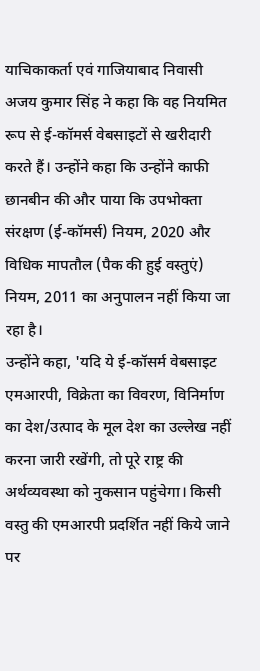याचिकाकर्ता एवं गाजियाबाद निवासी अजय कुमार सिंह ने कहा कि वह नियमित रूप से ई-कॉमर्स वेबसाइटों से खरीदारी करते हैं। उन्होंने कहा कि उन्होंने काफी छानबीन की और पाया कि उपभोक्ता संरक्षण (ई-कॉमर्स) नियम, 2020 और विधिक मापतौल (पैक की हुई वस्तुएं) नियम, 2011 का अनुपालन नहीं किया जा रहा है।
उन्होंने कहा, 'यदि ये ई-कॉसर्म वेबसाइट एमआरपी, विक्रेता का विवरण, विनिर्माण का देश/उत्पाद के मूल देश का उल्लेख नहीं करना जारी रखेंगी, तो पूरे राष्ट्र की अर्थव्यवस्था को नुकसान पहुंचेगा। किसी वस्तु की एमआरपी प्रदर्शित नहीं किये जाने पर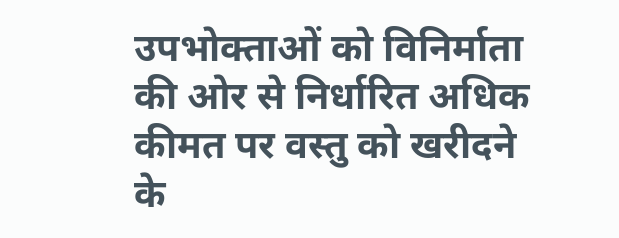उपभोक्ताओं को विनिर्माता की ओर से निर्धारित अधिक कीमत पर वस्तु को खरीदने के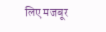लिए मजबूर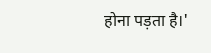होना पड़ता है।'